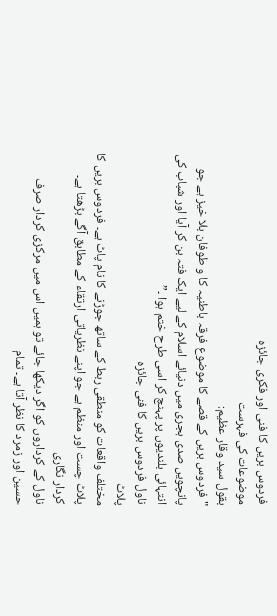فردوس بریں کا فنی اور فکری جائزہ
موضوعات کی فہرست
بقول سید وقار عظیم:
"فردوس بریں کے قصے کا موضوع فرقہ باطنیہ کا و طوفان بلا خیز ہے جو پانچویں صدی ہجری میں دنیائے اسلام کے لیے ایک فتہ بن کر آیا اور شباب کی انتہائی بلندیوں پر پہنچ کر اسی طرح ختم ہوا ۔”
ناول فردوس بریں کا فنی جائزہ
پلاٹ
مختلف واقعات کو منطقی ربط کے ساتھ جوڑنے کا نام پاٹ ہے۔ فردوس بریں کا پلاٹ چست اور منظم ہے جو اپنے نظریاتی ارتقاء کے مطابق آگے بڑھتا ہے۔
کردار نگاری
ناول کے کرداروں کو اگر دیکھا جائے تو ہمیں اس میں مرکزی کردار صرف حسین اور زمرد کا نظر آتا ہے۔ تمام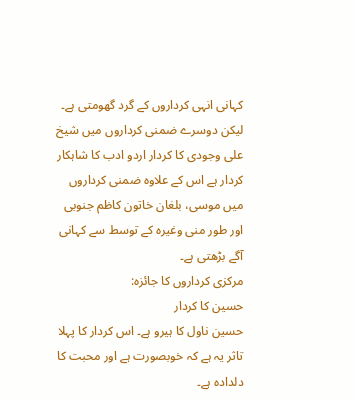کہانی انہی کرداروں کے گرد گھومتی ہے۔
لیکن دوسرے ضمنی کرداروں میں شیخ علی وجودی کا کردار اردو ادب کا شاہکار کردار ہے اس کے علاوہ ضمنی کرداروں میں موسی، بلغان خاتون کاظم جنوبی اور طور منی وغیرہ کے توسط سے کہانی آگے بڑھتی ہے۔
مرکزی کرداروں کا جائزہ:
حسین کا کردار
حسین ناول کا ہیرو ہے۔ اس کردار کا پہلا تاثر یہ ہے کہ خوبصورت ہے اور محبت کا دلدادہ ہے۔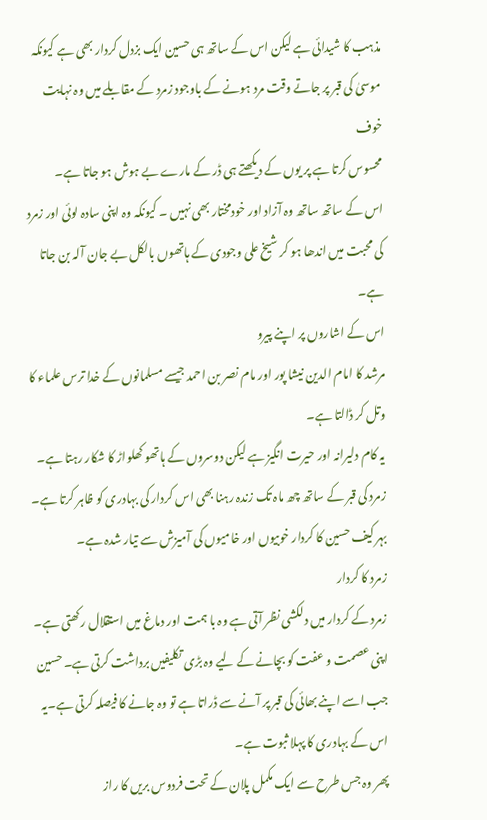مذہب کا شیدائی ہے لیکن اس کے ساتھ ہی حسین ایک بزدل کردار بھی ہے کیونکہ موسیٰ کی قبر پر جاتے وقت مرد ہونے کے باوجود زمرد کے مقابلے میں وہ نہایت خوف
محسوس کرتا ہے پر یوں کے دیکھتے ہی ڈر کے مارے بے ہوش ہو جاتا ہے۔
اس کے ساتھ ساتھ وہ آزاد اور خودمختار بھی نہیں ۔ کیونکہ وہ اپنی سادہ لوئی اور زمرد کی محبت میں اندھا ہو کر شیخ علی وجودی کے ہاتھوں بالکل بے جان آلہ بن جاتا ہے۔
اس کے اشاروں پر اپنے پیرو
مرشد کا امام الدین نیشا پور اور مام نصر بن احمد جیسے مسلمانوں کے خدا ترس علماء کا وتل کر ڈالتا ہے۔
یہ کام دلیرانہ اور حیرت انگیز ہے لیکن دوسروں کے ہاتھو کھلواڑ کا شکار رہتا ہے۔
زمرد کی قبر کے ساتھ چھ ماہ تک زندہ رہنا بھی اس کردار کی بہادری کو ظاہر کرتا ہے۔
بہر کیف حسین کا کردار خوبیوں اور خامیوں کی آمیزش سے تیار شدہ ہے۔
زمرد کا کردار
زمرد کے کردار میں دلکشی نظر آتی ہے وہ با ہمت اور دماغ میں استقلال رکھتی ہے۔
اپنی عصمت و عفت کو بچانے کے لیے وہ بڑی تکلیفیں برداشت کرتی ہے۔ حسین جب اسے اپنے بھائی کی قبر پر آنے سے ڈراتا ہے تو وہ جانے کا فیصلہ کرتی ہے۔یہ اس کے بہادری کا پہلا ثبوت ہے۔
پھر وہ جس طرح سے ایک مکمل پلان کے تحت فردوس بریں کا راز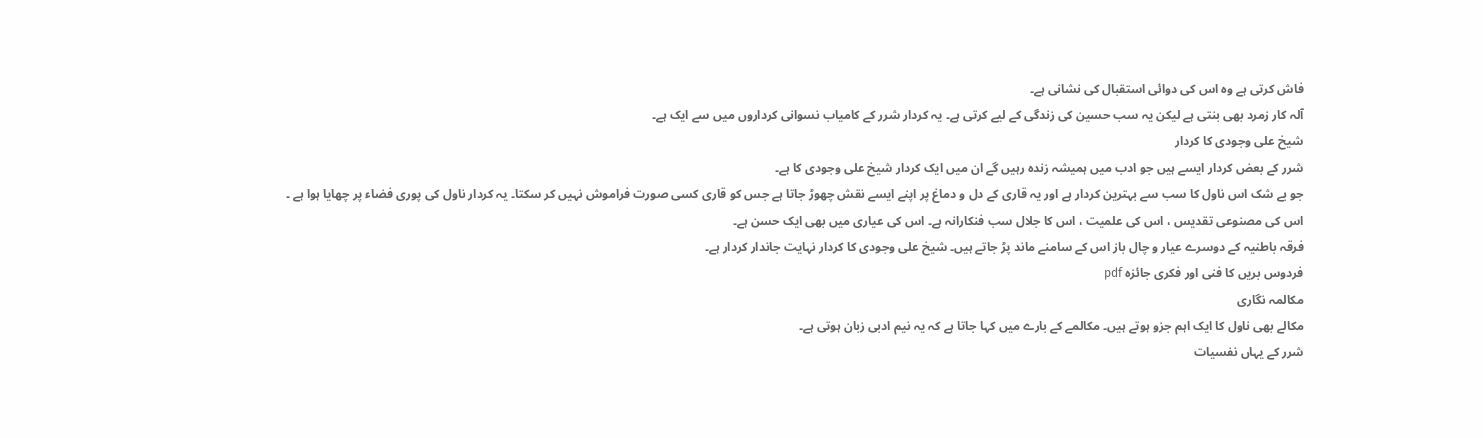فاش کرتی ہے وہ اس کی دوائی استقبال کی نشانی ہے۔
آلہ کار زمرد بھی بنتی ہے لیکن یہ سب حسین کی زندگی کے لیے کرتی ہے۔ یہ کردار شرر کے کامیاب نسوانی کرداروں میں سے ایک ہے۔
شیخ علی وجودی کا کردار
شرر کے بعض کردار ایسے ہیں جو ادب میں ہمیشہ زندہ رہیں گے ان میں ایک کردار شیخ علی وجودی کا ہے۔
جو بے شک اس ناول کا سب سے بہترین کردار ہے اور یہ قاری کے دل و دماغ پر اپنے ایسے نقش چھوڑ جاتا ہے جس کو قاری کسی صورت فراموش نہیں کر سکتا۔ یہ کردار ناول کی پوری فضاء پر چھایا ہوا ہے ۔
اس کی مصنوعی تقدیس ، اس کی علمیت ، اس کا جلال سب فنکارانہ ہے۔ اس کی عیاری میں بھی ایک حسن ہے۔
فرقہ باطنیہ کے دوسرے عیار و چال باز اس کے سامنے ماند پڑ جاتے ہیں۔ شیخ علی وجودی کا کردار نہایت جاندار کردار ہے۔
فردوس بریں کا فنی اور فکری جائزہ pdf
مکالمہ نگاری
مکالے بھی ناول کا ایک اہم جزو ہوتے ہیں۔ مکالمے کے بارے میں کہا جاتا ہے کہ یہ نیم ادبی زبان ہوتی ہے۔
شرر کے یہاں نفسیات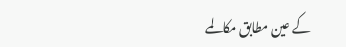کے عین مطابق مکالمے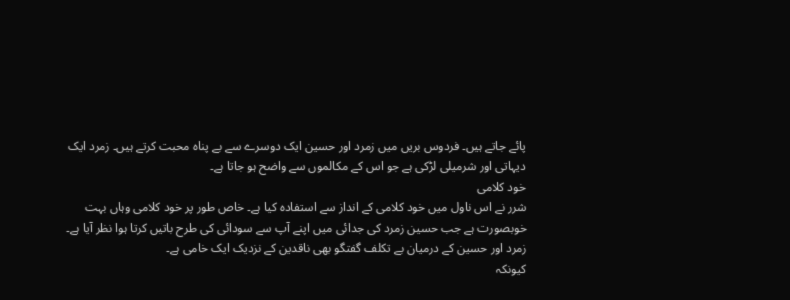پائے جاتے ہیں۔ فردوس بریں میں زمرد اور حسین ایک دوسرے سے بے پناہ محبت کرتے ہیں۔ زمرد ایک دیہاتی اور شرمیلی لڑکی ہے جو اس کے مکالموں سے واضح ہو جاتا ہے۔
خود کلامی
شرر نے اس ناول میں خود کلامی کے انداز سے استفادہ کیا ہے۔ خاص طور پر خود کلامی وہاں بہت خوبصورت ہے جب حسین زمرد کی جدائی میں اپنے آپ سے سودائی کی طرح باتیں کرتا ہوا نظر آیا ہے۔
زمرد اور حسین کے درمیان بے تکلف گفتگو بھی ناقدین کے نزدیک ایک خامی ہے۔
کیونکہ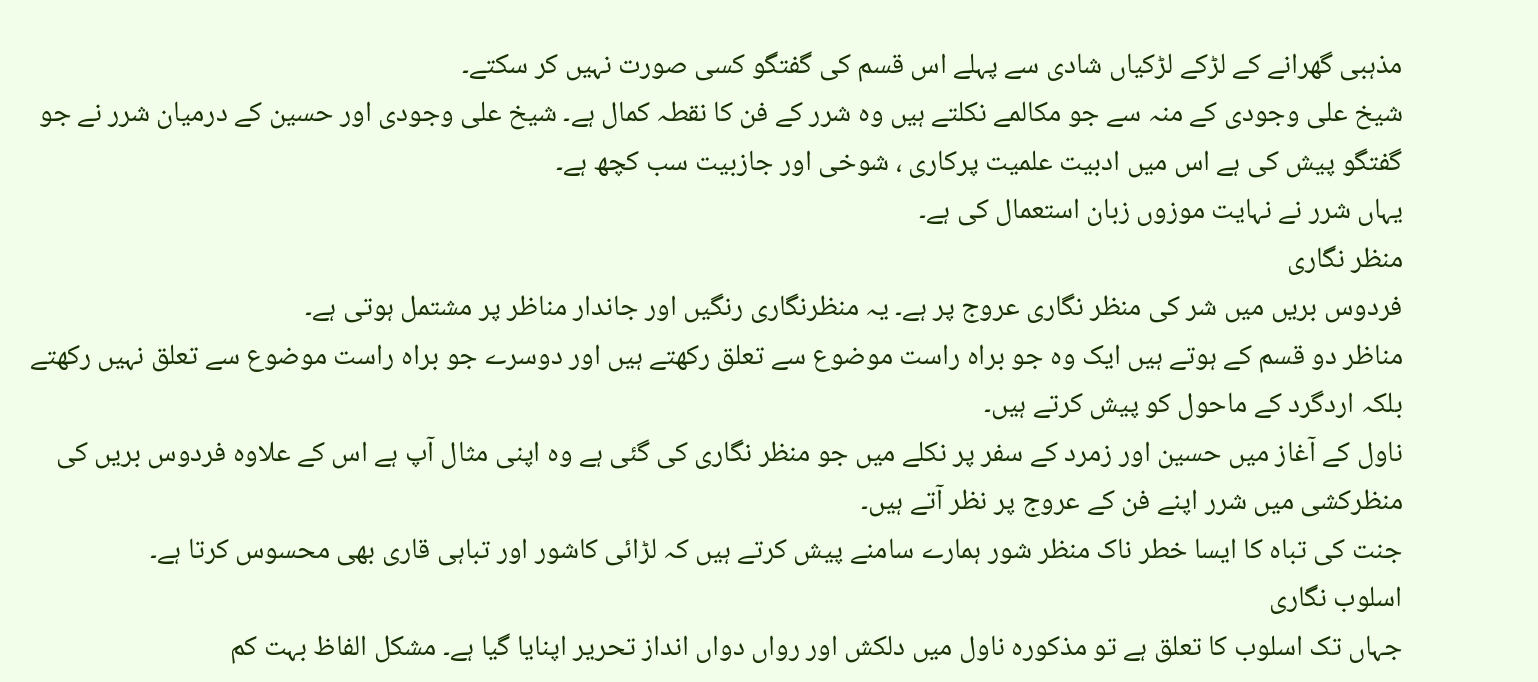مذہبی گھرانے کے لڑکے لڑکیاں شادی سے پہلے اس قسم کی گفتگو کسی صورت نہیں کر سکتے۔
شیخ علی وجودی کے منہ سے جو مکالمے نکلتے ہیں وہ شرر کے فن کا نقطہ کمال ہے۔ شیخ علی وجودی اور حسین کے درمیان شرر نے جو گفتگو پیش کی ہے اس میں ادبیت علمیت پرکاری ، شوخی اور جازبیت سب کچھ ہے۔
یہاں شرر نے نہایت موزوں زبان استعمال کی ہے۔
منظر نگاری
فردوس بریں میں شر کی منظر نگاری عروج پر ہے۔ یہ منظرنگاری رنگیں اور جاندار مناظر پر مشتمل ہوتی ہے۔
مناظر دو قسم کے ہوتے ہیں ایک وہ جو براہ راست موضوع سے تعلق رکھتے ہیں اور دوسرے جو براہ راست موضوع سے تعلق نہیں رکھتے بلکہ اردگرد کے ماحول کو پیش کرتے ہیں۔
ناول کے آغاز میں حسین اور زمرد کے سفر پر نکلے میں جو منظر نگاری کی گئی ہے وہ اپنی مثال آپ ہے اس کے علاوہ فردوس بریں کی منظرکشی میں شرر اپنے فن کے عروج پر نظر آتے ہیں۔
جنت کی تباہ کا ایسا خطر ناک منظر شور ہمارے سامنے پیش کرتے ہیں کہ لڑائی کاشور اور تباہی قاری بھی محسوس کرتا ہے۔
اسلوب نگاری
جہاں تک اسلوب کا تعلق ہے تو مذکورہ ناول میں دلکش اور رواں دواں انداز تحریر اپنایا گیا ہے۔ مشکل الفاظ بہت کم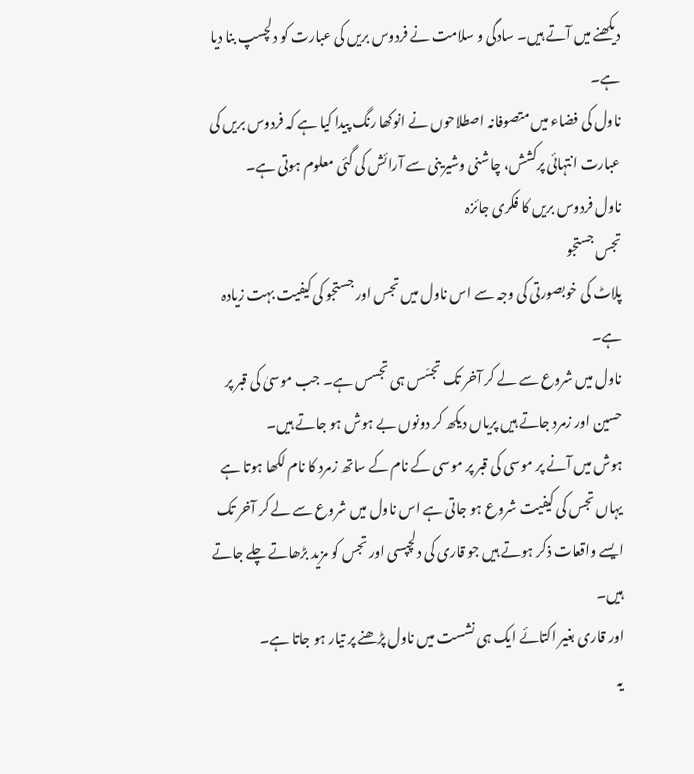دیکھنے میں آتے ہیں۔ سادگی و سلامت نے فردوس بریں کی عبارت کو دلچسپ بنا دیا ہے۔
ناول کی فضاء میں متصوفانہ اصطلاحوں نے انوکھا رنگ پیدا کیا ہے کہ فردوس بریں کی عبارت انتہائی پرکشش، چاشنی وشیرینی سے آرائش کی گئی معلوم ہوتی ہے۔
ناول فردوس بریں کا فکری جائزہ
تجس جستجو
پلاٹ کی خوبصورتی کی وجہ سے اس ناول میں تجس اور جستجو کی کیفیت بہت زیادہ ہے۔
ناول میں شروع سے لے کر آخر تک تجسّس ہی تجسس ہے۔ جب موسیٰ کی قبر پر حسین اور زمرد جاتے ہیں پریاں دیکھ کر دونوں بے ہوش ہو جاتے ہیں۔
ہوش میں آنے پر موسی کی قبر پر موسی کے نام کے ساتھ زمرد کا نام لکھا ہوتا ہے یہاں تجس کی کیفیت شروع ہو جاتی ہے اس ناول میں شروع سے لے کر آخر تک ایسے واقعات ذکر ہوتے ہیں جو قاری کی دلچپسی اور تجس کو مزید بڑھاتے چلے جاتے ہیں۔
اور قاری بغیر اکتائے ایک ہی نشست میں ناول پڑھنے پر تیار ہو جاتا ہے۔
یہ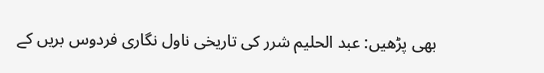بھی پڑھیں: عبد الحلیم شرر کی تاریخی ناول نگاری فردوس بریں کے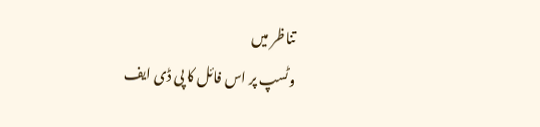تناظر میں
وٹسپ پر اس فائل کا پی ڈی ایف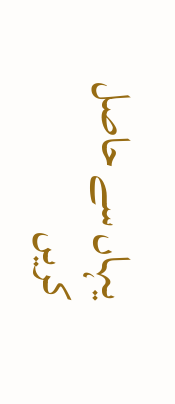یہاں سے حاصل کریں